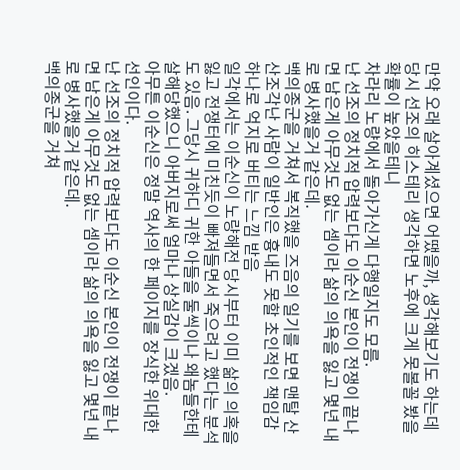만약 오래 살아계셨으면 어땠을까, 생각해보기도 하는데
당시 선조의 히스테리 생각하면 노후에 크게 못볼꼴 봤을 확률이 높았을테니
차라리 노량에서 돌아가신게 다행일지도 모름.
난 선조의 정치적 압력보다도 이순신 본인이 전쟁이 끝나면 남은게 아무것도 없는 셈이라 삶의 의욕을 잃고 몇년 내로 병사했을거 같은데.
백의종군을 거쳐서 복직했을 즈음의 일기를 보면 맨탈 산산조각난 사람이 일반인은 흉내도 못할 초인적인 책임감 하나로 억지로 버티는 느낌 받음
일각에서는 이순신이 노량해전 당시부터 이미 삶의 의혹을 잃고 전쟁터에 미친듯이 빠져들면서 죽으려고 했다는 분석도 있음. 그당시 귀하디 귀한 아들을 둘씩이나 왜놈들한테 살해당했으니 아버지로써 얼마나 상실감이 크겠음.
아무튼 이순신은 정말 역사의 한 페이지를 장식한 위대한 선인이다.
난 선조의 정치적 압력보다도 이순신 본인이 전쟁이 끝나면 남은게 아무것도 없는 셈이라 삶의 의욕을 잃고 몇년 내로 병사했을거 같은데.
백의종군을 거쳐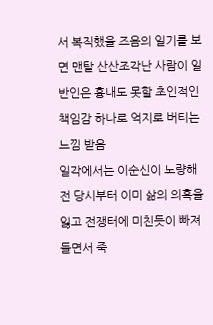서 복직했을 즈음의 일기를 보면 맨탈 산산조각난 사람이 일반인은 흉내도 못할 초인적인 책임감 하나로 억지로 버티는 느낌 받음
일각에서는 이순신이 노량해전 당시부터 이미 삶의 의혹을 잃고 전쟁터에 미친듯이 빠져들면서 죽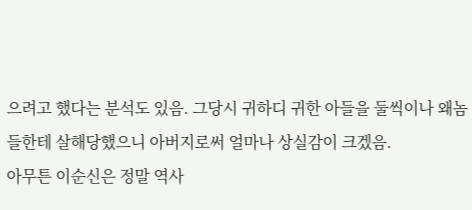으려고 했다는 분석도 있음. 그당시 귀하디 귀한 아들을 둘씩이나 왜놈들한테 살해당했으니 아버지로써 얼마나 상실감이 크겠음.
아무튼 이순신은 정말 역사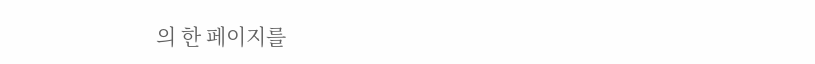의 한 페이지를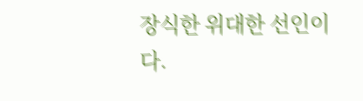장식한 위대한 선인이다.